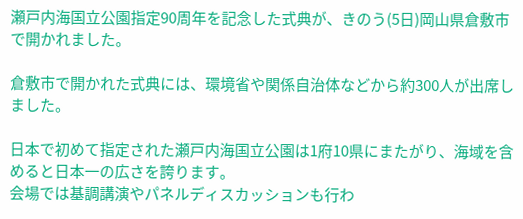瀬戸内海国立公園指定90周年を記念した式典が、きのう(5日)岡山県倉敷市で開かれました。

倉敷市で開かれた式典には、環境省や関係自治体などから約300人が出席しました。

日本で初めて指定された瀬戸内海国立公園は1府10県にまたがり、海域を含めると日本一の広さを誇ります。
会場では基調講演やパネルディスカッションも行わ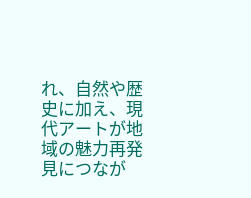れ、自然や歴史に加え、現代アートが地域の魅力再発見につなが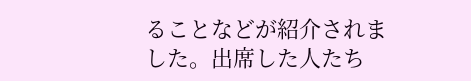ることなどが紹介されました。出席した人たち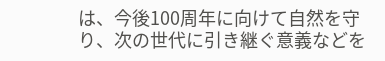は、今後100周年に向けて自然を守り、次の世代に引き継ぐ意義などを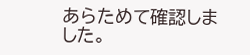あらためて確認しました。